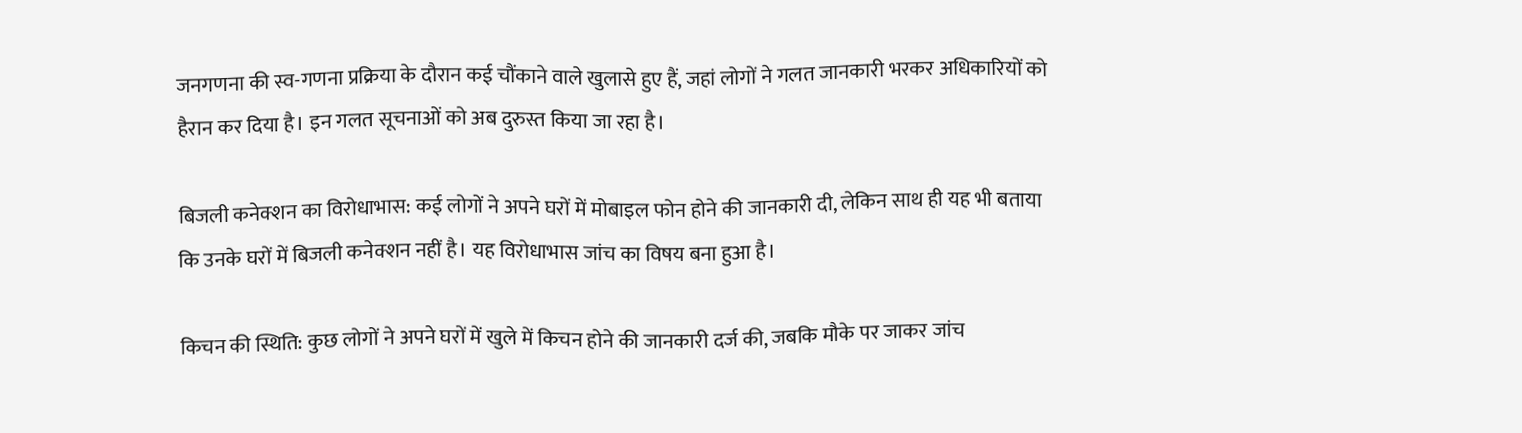जनगणना की स्व-गणना प्रक्रिया के दौरान कई चौंकाने वाले खुलासे हुए हैं, जहां लोगों ने गलत जानकारी भरकर अधिकारियों को हैरान कर दिया है। इन गलत सूचनाओं को अब दुरुस्त किया जा रहा है।

बिजली कनेक्शन का विरोधाभास: कई लोगों ने अपने घरों में मोबाइल फोन होने की जानकारी दी, लेकिन साथ ही यह भी बताया कि उनके घरों में बिजली कनेक्शन नहीं है। यह विरोधाभास जांच का विषय बना हुआ है।

किचन की स्थिति: कुछ लोगों ने अपने घरों में खुले में किचन होने की जानकारी दर्ज की, जबकि मौके पर जाकर जांच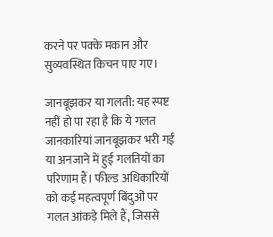करने पर पक्के मकान और सुव्यवस्थित किचन पाए गए।

जानबूझकर या गलती: यह स्पष्ट नहीं हो पा रहा है कि ये गलत जानकारियां जानबूझकर भरी गईं या अनजाने में हुई गलतियों का परिणाम हैं। फील्ड अधिकारियों को कई महत्वपूर्ण बिंदुओं पर गलत आंकड़े मिले हैं, जिससे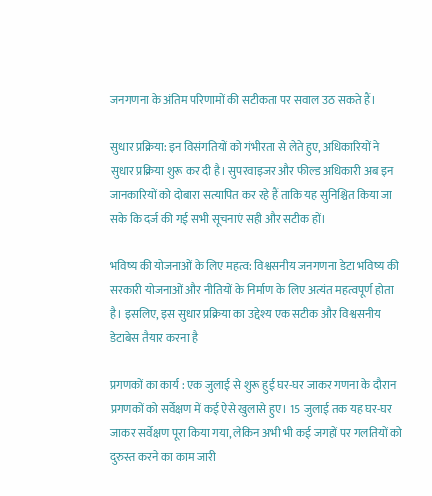जनगणना के अंतिम परिणामों की सटीकता पर सवाल उठ सकते हैं।

सुधार प्रक्रिया: इन विसंगतियों को गंभीरता से लेते हुए, अधिकारियों ने सुधार प्रक्रिया शुरू कर दी है। सुपरवाइजर और फील्ड अधिकारी अब इन जानकारियों को दोबारा सत्यापित कर रहे हैं ताकि यह सुनिश्चित किया जा सके कि दर्ज की गई सभी सूचनाएं सही और सटीक हों।

भविष्य की योजनाओं के लिए महत्व: विश्वसनीय जनगणना डेटा भविष्य की सरकारी योजनाओं और नीतियों के निर्माण के लिए अत्यंत महत्वपूर्ण होता है। इसलिए, इस सुधार प्रक्रिया का उद्देश्य एक सटीक और विश्वसनीय डेटाबेस तैयार करना है

प्रगणकों का कार्य : एक जुलाई से शुरू हुई घर-घर जाकर गणना के दौरान प्रगणकों को सर्वेक्षण में कई ऐसे खुलासे हुए। 15 जुलाई तक यह घर-घर जाकर सर्वेक्षण पूरा किया गया, लेकिन अभी भी कई जगहों पर गलतियों को दुरुस्त करने का काम जारी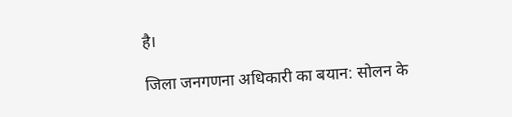है।

जिला जनगणना अधिकारी का बयान: सोलन के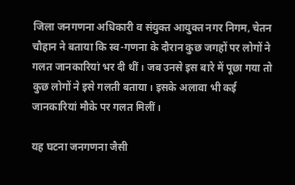जिला जनगणना अधिकारी व संयुक्त आयुक्त नगर निगम, चेतन चौहान ने बताया कि स्व-गणना के दौरान कुछ जगहों पर लोगों ने गलत जानकारियां भर दी थीं। जब उनसे इस बारे में पूछा गया तो कुछ लोगों ने इसे गलती बताया। इसके अलावा भी कई जानकारियां मौके पर गलत मिलीं।

यह घटना जनगणना जैसी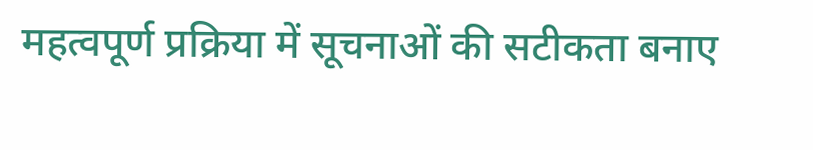महत्वपूर्ण प्रक्रिया में सूचनाओं की सटीकता बनाए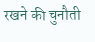रखने की चुनौती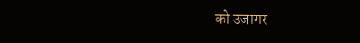को उजागर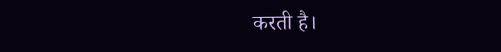करती है।